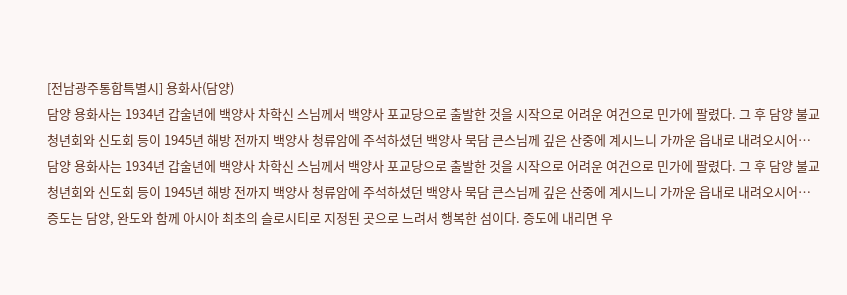[전남광주통합특별시] 용화사(담양)
담양 용화사는 1934년 갑술년에 백양사 차학신 스님께서 백양사 포교당으로 출발한 것을 시작으로 어려운 여건으로 민가에 팔렸다. 그 후 담양 불교청년회와 신도회 등이 1945년 해방 전까지 백양사 청류암에 주석하셨던 백양사 묵담 큰스님께 깊은 산중에 계시느니 가까운 읍내로 내려오시어…
담양 용화사는 1934년 갑술년에 백양사 차학신 스님께서 백양사 포교당으로 출발한 것을 시작으로 어려운 여건으로 민가에 팔렸다. 그 후 담양 불교청년회와 신도회 등이 1945년 해방 전까지 백양사 청류암에 주석하셨던 백양사 묵담 큰스님께 깊은 산중에 계시느니 가까운 읍내로 내려오시어…
증도는 담양, 완도와 함께 아시아 최초의 슬로시티로 지정된 곳으로 느려서 행복한 섬이다. 증도에 내리면 우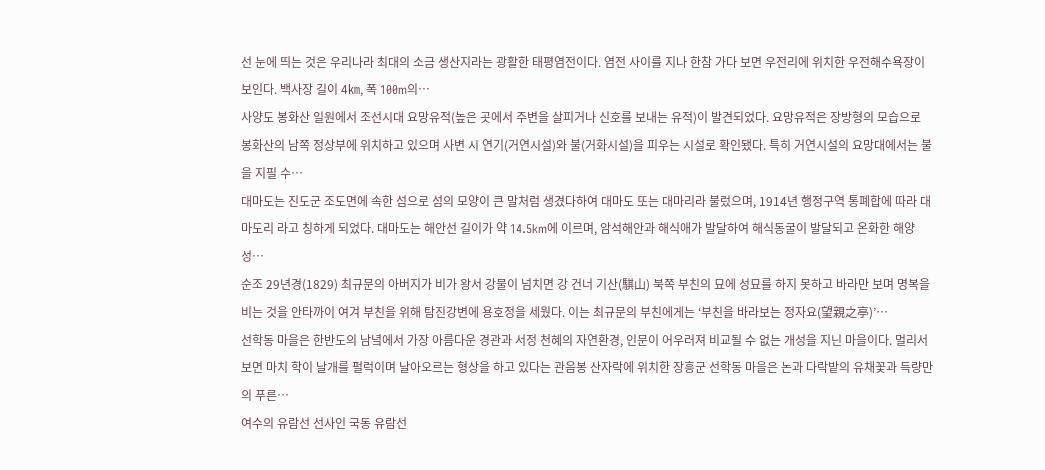선 눈에 띄는 것은 우리나라 최대의 소금 생산지라는 광활한 태평염전이다. 염전 사이를 지나 한참 가다 보면 우전리에 위치한 우전해수욕장이 보인다. 백사장 길이 4㎞, 폭 100m의…
사양도 봉화산 일원에서 조선시대 요망유적(높은 곳에서 주변을 살피거나 신호를 보내는 유적)이 발견되었다. 요망유적은 장방형의 모습으로 봉화산의 남쪽 정상부에 위치하고 있으며 사변 시 연기(거연시설)와 불(거화시설)을 피우는 시설로 확인됐다. 특히 거연시설의 요망대에서는 불을 지필 수…
대마도는 진도군 조도면에 속한 섬으로 섬의 모양이 큰 말처럼 생겼다하여 대마도 또는 대마리라 불렀으며, 1914년 행정구역 통폐합에 따라 대마도리 라고 칭하게 되었다. 대마도는 해안선 길이가 약 14.5km에 이르며, 암석해안과 해식애가 발달하여 해식동굴이 발달되고 온화한 해양성…
순조 29년경(1829) 최규문의 아버지가 비가 왕서 강물이 넘치면 강 건너 기산(騏山) 북쪽 부친의 묘에 성묘를 하지 못하고 바라만 보며 명복을 비는 것을 안타까이 여겨 부친을 위해 탐진강변에 용호정을 세웠다. 이는 최규문의 부친에게는 ‘부친을 바라보는 정자요(望親之亭)’…
선학동 마을은 한반도의 남녘에서 가장 아름다운 경관과 서정 천혜의 자연환경, 인문이 어우러져 비교될 수 없는 개성을 지닌 마을이다. 멀리서 보면 마치 학이 날개를 펄럭이며 날아오르는 형상을 하고 있다는 관음봉 산자락에 위치한 장흥군 선학동 마을은 논과 다락밭의 유채꽃과 득량만의 푸른…
여수의 유람선 선사인 국동 유람선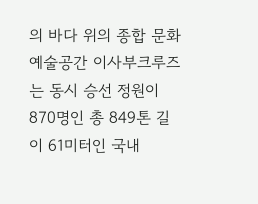의 바다 위의 종합 문화 예술공간 이사부크루즈는 동시 승선 정원이 870명인 총 849톤 길이 61미터인 국내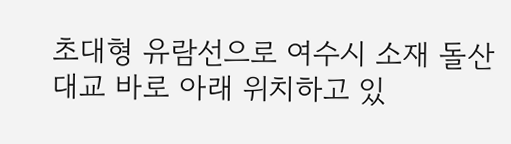초대형 유람선으로 여수시 소재 돌산대교 바로 아래 위치하고 있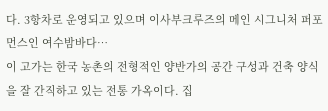다. 3항차로 운영되고 있으며 이사부크루즈의 메인 시그니처 퍼포먼스인 여수밤바다…
이 고가는 한국 농촌의 전형적인 양반가의 공간 구성과 건축 양식을 잘 간직하고 있는 전통 가옥이다. 집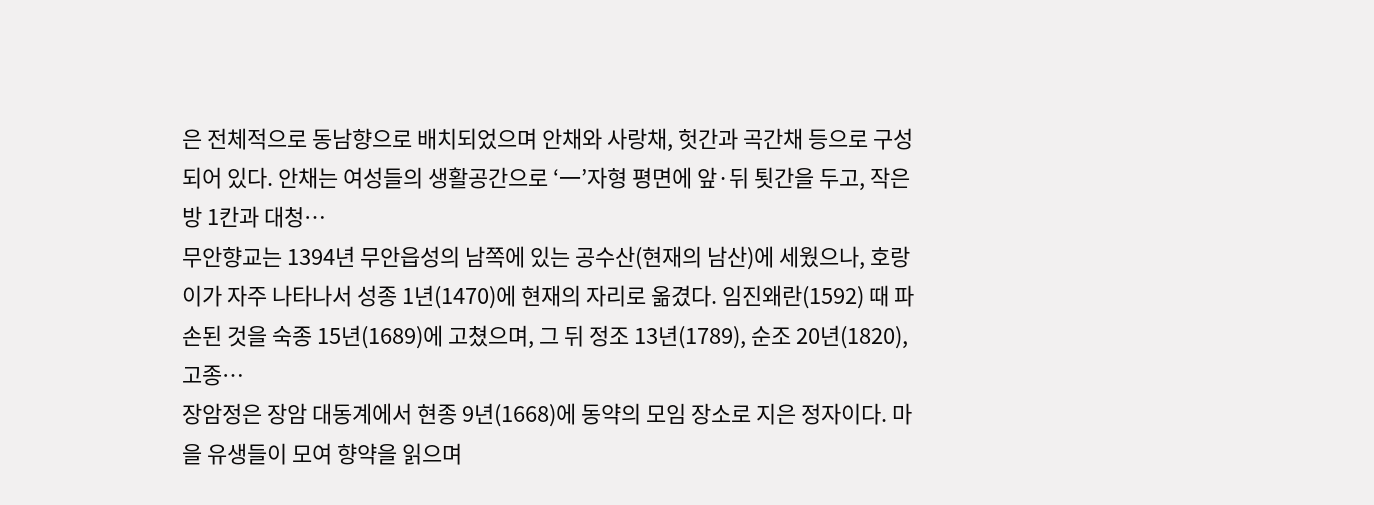은 전체적으로 동남향으로 배치되었으며 안채와 사랑채, 헛간과 곡간채 등으로 구성되어 있다. 안채는 여성들의 생활공간으로 ‘一’자형 평면에 앞·뒤 툇간을 두고, 작은방 1칸과 대청…
무안향교는 1394년 무안읍성의 남쪽에 있는 공수산(현재의 남산)에 세웠으나, 호랑이가 자주 나타나서 성종 1년(1470)에 현재의 자리로 옮겼다. 임진왜란(1592) 때 파손된 것을 숙종 15년(1689)에 고쳤으며, 그 뒤 정조 13년(1789), 순조 20년(1820), 고종…
장암정은 장암 대동계에서 현종 9년(1668)에 동약의 모임 장소로 지은 정자이다. 마을 유생들이 모여 향약을 읽으며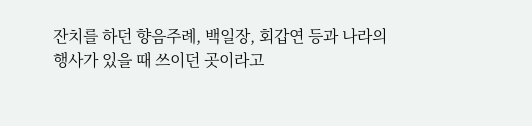잔치를 하던 향음주례, 백일장, 회갑연 등과 나라의 행사가 있을 때 쓰이던 곳이라고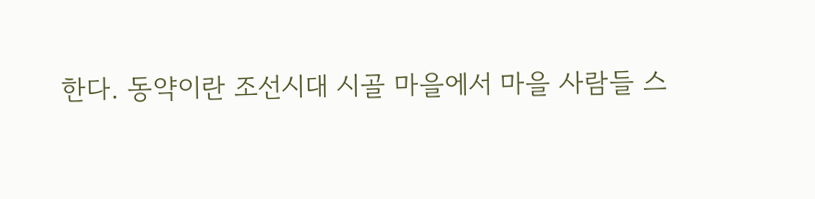한다. 동약이란 조선시대 시골 마을에서 마을 사람들 스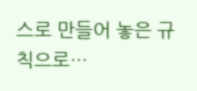스로 만들어 놓은 규칙으로…